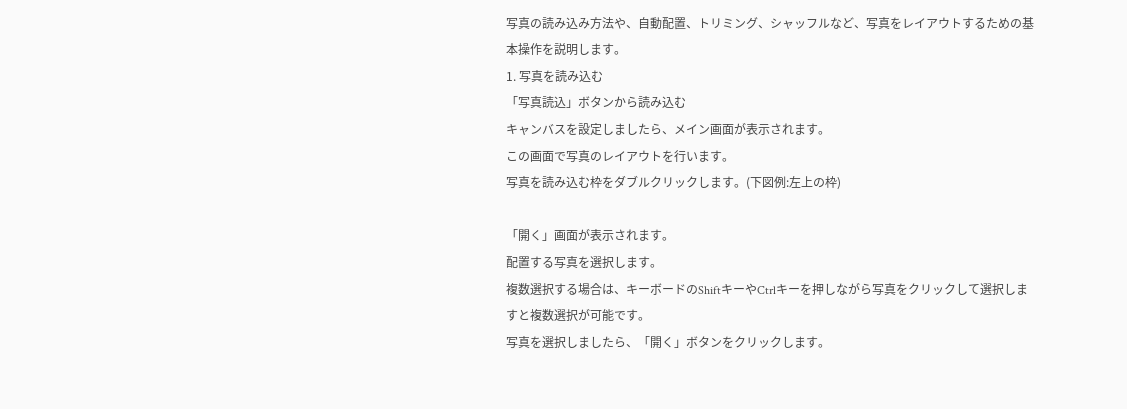写真の読み込み方法や、自動配置、トリミング、シャッフルなど、写真をレイアウトするための基本操作を説明します。
1. 写真を読み込む
「写真読込」ボタンから読み込む
キャンバスを設定しましたら、メイン画面が表示されます。
この画面で写真のレイアウトを行います。
写真を読み込む枠をダブルクリックします。(下図例:左上の枠)

「開く」画面が表示されます。
配置する写真を選択します。
複数選択する場合は、キーボードのShiftキーやCtrlキーを押しながら写真をクリックして選択しますと複数選択が可能です。
写真を選択しましたら、「開く」ボタンをクリックします。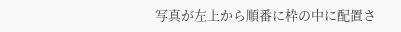写真が左上から順番に枠の中に配置さ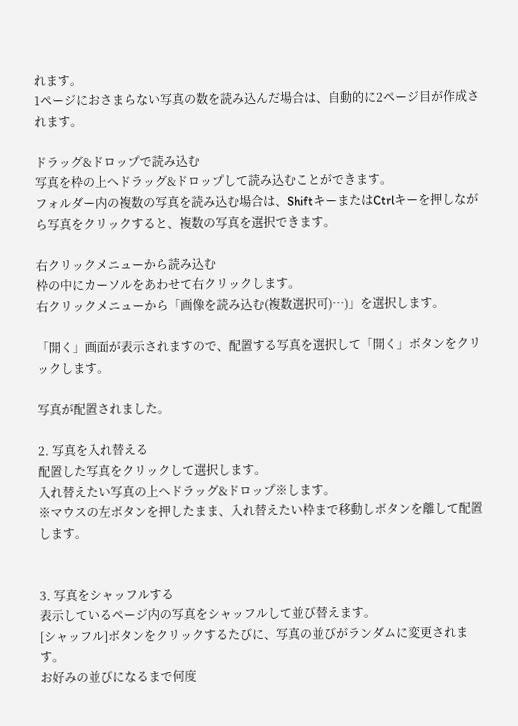れます。
1ページにおさまらない写真の数を読み込んだ場合は、自動的に2ページ目が作成されます。

ドラッグ&ドロップで読み込む
写真を枠の上へドラッグ&ドロップして読み込むことができます。
フォルダー内の複数の写真を読み込む場合は、ShiftキーまたはCtrlキーを押しながら写真をクリックすると、複数の写真を選択できます。

右クリックメニューから読み込む
枠の中にカーソルをあわせて右クリックします。
右クリックメニューから「画像を読み込む(複数選択可)…)」を選択します。

「開く」画面が表示されますので、配置する写真を選択して「開く」ボタンをクリックします。

写真が配置されました。

2. 写真を入れ替える
配置した写真をクリックして選択します。
入れ替えたい写真の上へドラッグ&ドロップ※します。
※マウスの左ボタンを押したまま、入れ替えたい枠まで移動しボタンを離して配置します。


3. 写真をシャッフルする
表示しているページ内の写真をシャッフルして並び替えます。
[シャッフル]ボタンをクリックするたびに、写真の並びがランダムに変更されます。
お好みの並びになるまで何度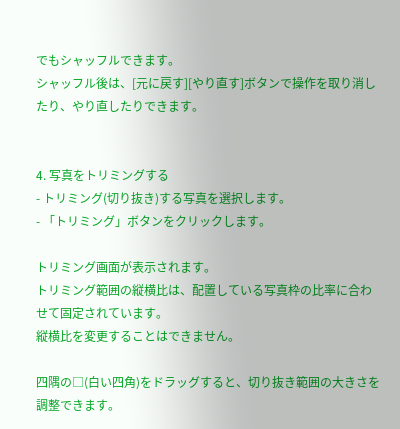でもシャッフルできます。
シャッフル後は、[元に戻す][やり直す]ボタンで操作を取り消したり、やり直したりできます。


4. 写真をトリミングする
- トリミング(切り抜き)する写真を選択します。
- 「トリミング」ボタンをクリックします。

トリミング画面が表示されます。
トリミング範囲の縦横比は、配置している写真枠の比率に合わせて固定されています。
縦横比を変更することはできません。

四隅の□(白い四角)をドラッグすると、切り抜き範囲の大きさを調整できます。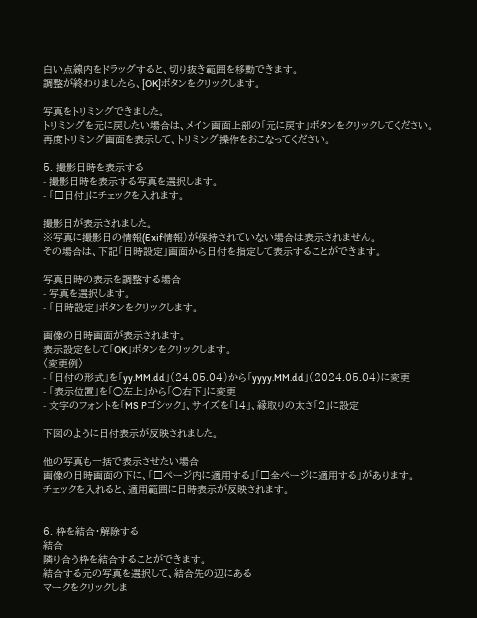白い点線内をドラッグすると、切り抜き範囲を移動できます。
調整が終わりましたら、[OK]ボタンをクリックします。

写真をトリミングできました。
トリミングを元に戻したい場合は、メイン画面上部の「元に戻す」ボタンをクリックしてください。
再度トリミング画面を表示して、トリミング操作をおこなってください。

5. 撮影日時を表示する
- 撮影日時を表示する写真を選択します。
- 「□日付」にチェックを入れます。

撮影日が表示されました。
※写真に撮影日の情報(Exif情報)が保持されていない場合は表示されません。
その場合は、下記「日時設定」画面から日付を指定して表示することができます。

写真日時の表示を調整する場合
- 写真を選択します。
- 「日時設定」ボタンをクリックします。

画像の日時画面が表示されます。
表示設定をして「OK」ボタンをクリックします。
〈変更例〉
- 「日付の形式」を「yy.MM.dd」(24.05.04)から「yyyy.MM.dd」(2024.05.04)に変更
- 「表示位置」を「○左上」から「○右下」に変更
- 文字のフォントを「MS Pゴシック」、サイズを「14」、縁取りの太さ「2」に設定

下図のように日付表示が反映されました。

他の写真も一括で表示させたい場合
画像の日時画面の下に、「□ページ内に適用する」「□全ページに適用する」があります。
チェックを入れると、適用範囲に日時表示が反映されます。


6. 枠を結合・解除する
結合
隣り合う枠を結合することができます。
結合する元の写真を選択して、結合先の辺にある
マークをクリックしま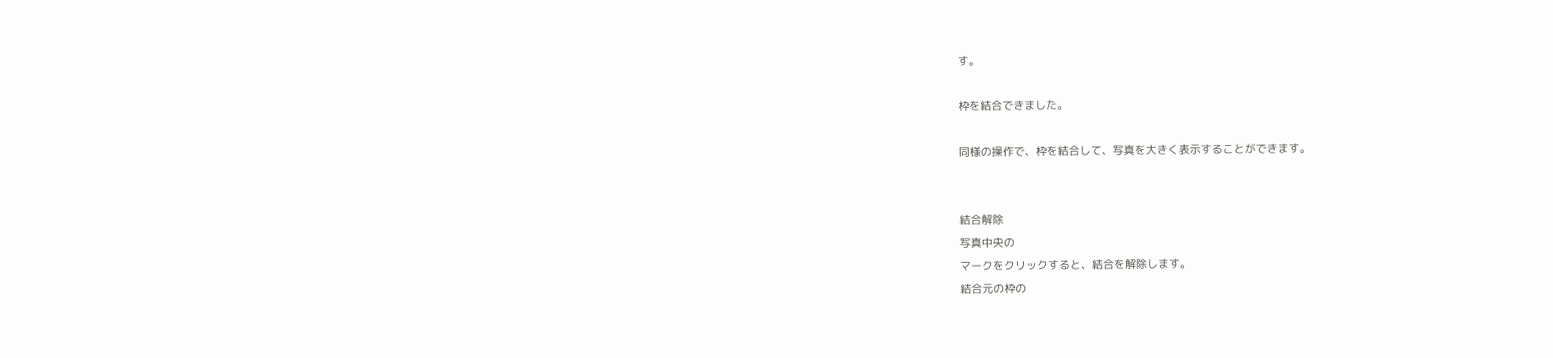す。

枠を結合できました。

同様の操作で、枠を結合して、写真を大きく表示することができます。


結合解除
写真中央の
マークをクリックすると、結合を解除します。
結合元の枠の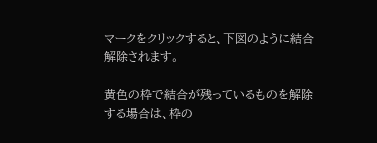マークをクリックすると、下図のように結合解除されます。

黄色の枠で結合が残っているものを解除する場合は、枠の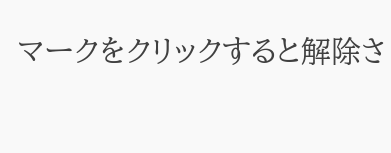マークをクリックすると解除さ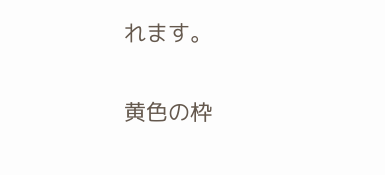れます。

黄色の枠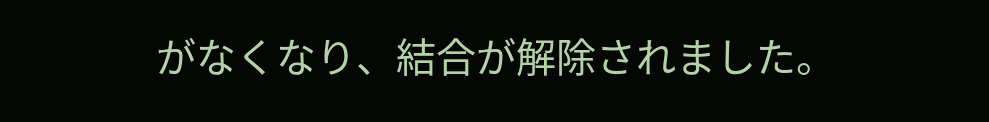がなくなり、結合が解除されました。